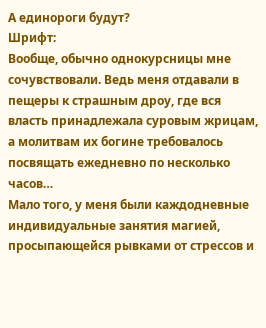А единороги будут?
Шрифт:
Вообще, обычно однокурсницы мне сочувствовали. Ведь меня отдавали в пещеры к страшным дроу, где вся власть принадлежала суровым жрицам, а молитвам их богине требовалось посвящать ежедневно по несколько часов…
Мало того, у меня были каждодневные индивидуальные занятия магией, просыпающейся рывками от стрессов и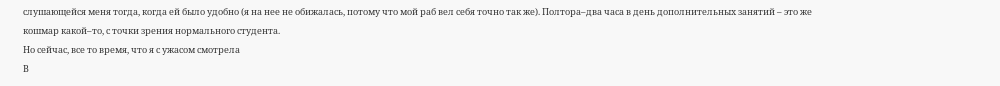слушающейся меня тогда, когда ей было удобно (я на нее не обижалась, потому что мой раб вел себя точно так же). Полтора–два часа в день дополнительных занятий – это же кошмар какой–то, с точки зрения нормального студента.
Но сейчас, все то время, что я с ужасом смотрела
В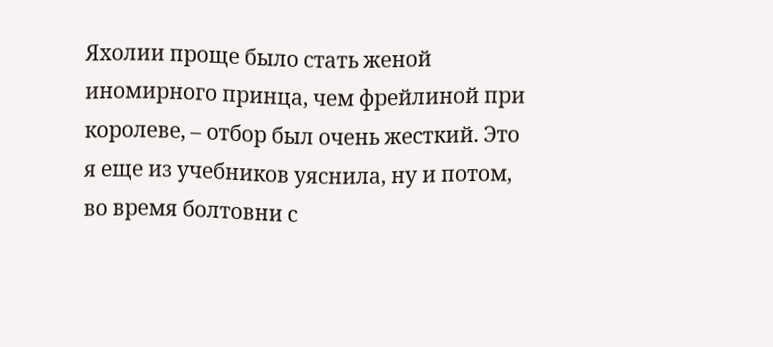Яхолии проще было стать женой иномирного принца, чем фрейлиной при королеве, – отбор был очень жесткий. Это я еще из учебников уяснила, ну и потом, во время болтовни с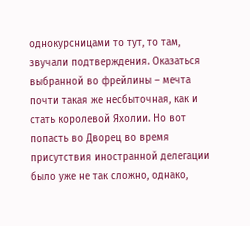однокурсницами то тут, то там, звучали подтверждения. Оказаться выбранной во фрейлины – мечта почти такая же несбыточная, как и стать королевой Яхолии. Но вот попасть во Дворец во время присутствия иностранной делегации было уже не так сложно, однако,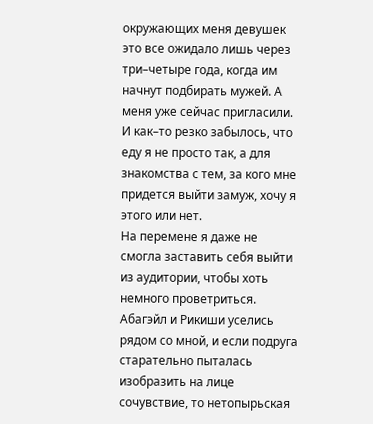окружающих меня девушек это все ожидало лишь через три–четыре года, когда им начнут подбирать мужей. А меня уже сейчас пригласили.
И как–то резко забылось, что еду я не просто так, а для знакомства с тем, за кого мне придется выйти замуж, хочу я этого или нет.
На перемене я даже не смогла заставить себя выйти из аудитории, чтобы хоть немного проветриться. Абагэйл и Рикиши уселись рядом со мной, и если подруга старательно пыталась изобразить на лице сочувствие, то нетопырьская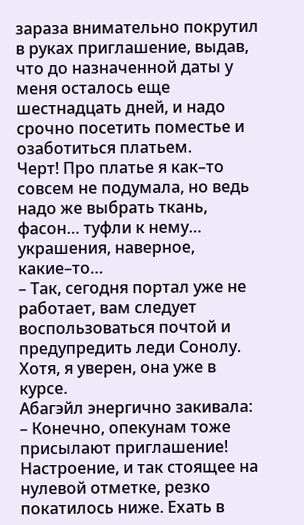зараза внимательно покрутил в руках приглашение, выдав, что до назначенной даты у меня осталось еще шестнадцать дней, и надо срочно посетить поместье и озаботиться платьем.
Черт! Про платье я как–то совсем не подумала, но ведь надо же выбрать ткань, фасон… туфли к нему… украшения, наверное, какие–то…
– Так, сегодня портал уже не работает, вам следует воспользоваться почтой и предупредить леди Сонолу. Хотя, я уверен, она уже в курсе.
Абагэйл энергично закивала:
– Конечно, опекунам тоже присылают приглашение!
Настроение, и так стоящее на нулевой отметке, резко покатилось ниже. Ехать в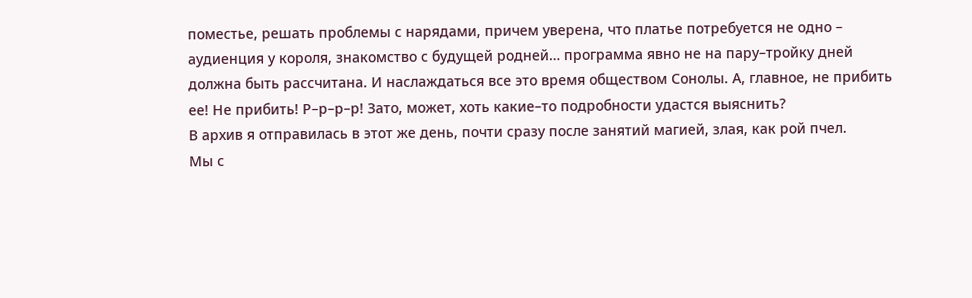поместье, решать проблемы с нарядами, причем уверена, что платье потребуется не одно – аудиенция у короля, знакомство с будущей родней… программа явно не на пару–тройку дней должна быть рассчитана. И наслаждаться все это время обществом Сонолы. А, главное, не прибить ее! Не прибить! Р–р–р–р! Зато, может, хоть какие–то подробности удастся выяснить?
В архив я отправилась в этот же день, почти сразу после занятий магией, злая, как рой пчел.
Мы с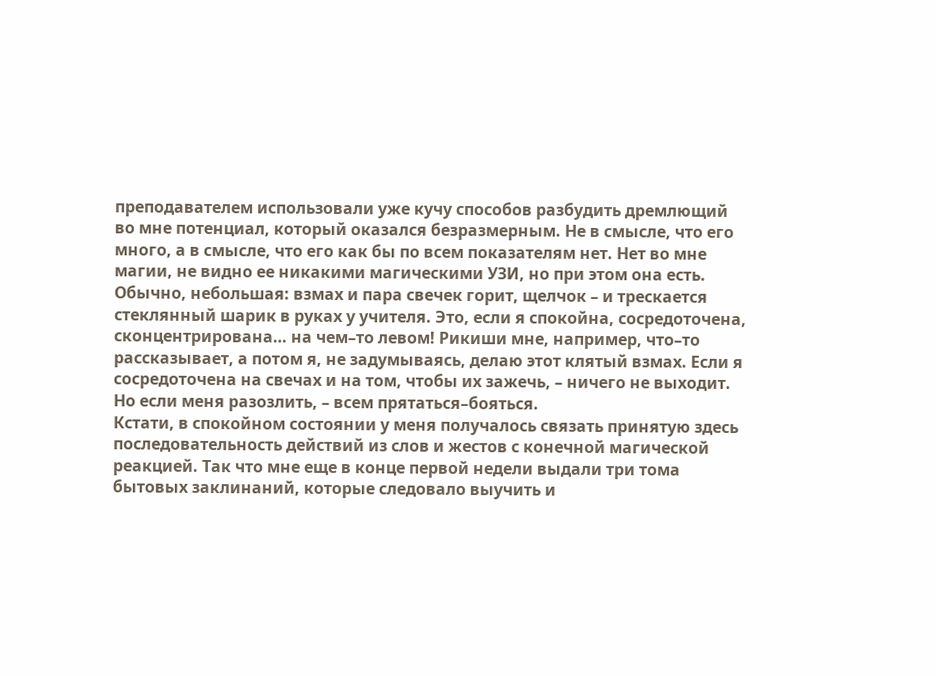преподавателем использовали уже кучу способов разбудить дремлющий во мне потенциал, который оказался безразмерным. Не в смысле, что его много, а в смысле, что его как бы по всем показателям нет. Нет во мне магии, не видно ее никакими магическими УЗИ, но при этом она есть. Обычно, небольшая: взмах и пара свечек горит, щелчок – и трескается стеклянный шарик в руках у учителя. Это, если я спокойна, сосредоточена, сконцентрирована… на чем–то левом! Рикиши мне, например, что–то рассказывает, а потом я, не задумываясь, делаю этот клятый взмах. Если я сосредоточена на свечах и на том, чтобы их зажечь, – ничего не выходит. Но если меня разозлить, – всем прятаться–бояться.
Кстати, в спокойном состоянии у меня получалось связать принятую здесь последовательность действий из слов и жестов с конечной магической реакцией. Так что мне еще в конце первой недели выдали три тома бытовых заклинаний, которые следовало выучить и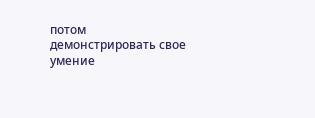потом демонстрировать свое умение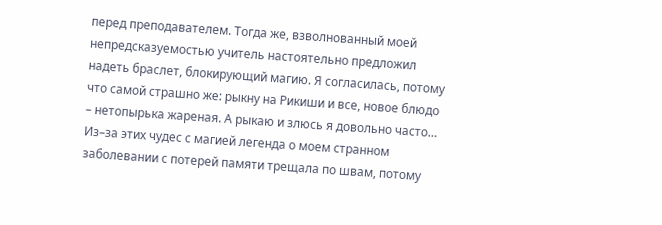перед преподавателем. Тогда же, взволнованный моей непредсказуемостью учитель настоятельно предложил надеть браслет, блокирующий магию. Я согласилась, потому что самой страшно же: рыкну на Рикиши и все, новое блюдо – нетопырька жареная. А рыкаю и злюсь я довольно часто…
Из–за этих чудес с магией легенда о моем странном заболевании с потерей памяти трещала по швам, потому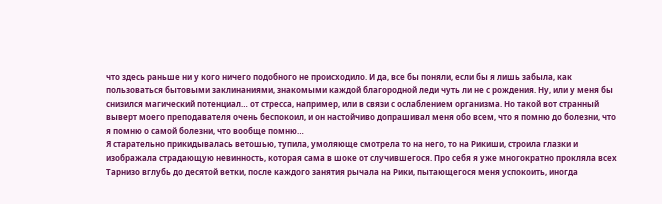что здесь раньше ни у кого ничего подобного не происходило. И да, все бы поняли, если бы я лишь забыла, как пользоваться бытовыми заклинаниями, знакомыми каждой благородной леди чуть ли не с рождения. Ну, или у меня бы снизился магический потенциал… от стресса, например, или в связи с ослаблением организма. Но такой вот странный выверт моего преподавателя очень беспокоил, и он настойчиво допрашивал меня обо всем, что я помню до болезни, что я помню о самой болезни, что вообще помню…
Я старательно прикидывалась ветошью, тупила, умоляюще смотрела то на него, то на Рикиши, строила глазки и изображала страдающую невинность, которая сама в шоке от случившегося. Про себя я уже многократно прокляла всех Тарнизо вглубь до десятой ветки, после каждого занятия рычала на Рики, пытающегося меня успокоить, иногда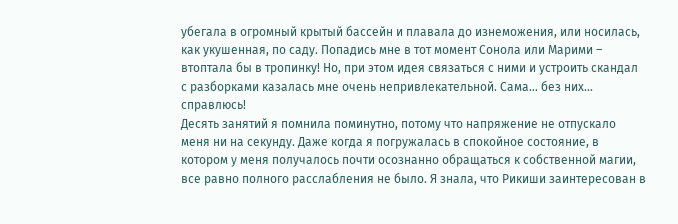убегала в огромный крытый бассейн и плавала до изнеможения, или носилась, как укушенная, по саду. Попадись мне в тот момент Сонола или Марими – втоптала бы в тропинку! Но, при этом идея связаться с ними и устроить скандал с разборками казалась мне очень непривлекательной. Сама… без них… справлюсь!
Десять занятий я помнила поминутно, потому что напряжение не отпускало меня ни на секунду. Даже когда я погружалась в спокойное состояние, в котором у меня получалось почти осознанно обращаться к собственной магии, все равно полного расслабления не было. Я знала, что Рикиши заинтересован в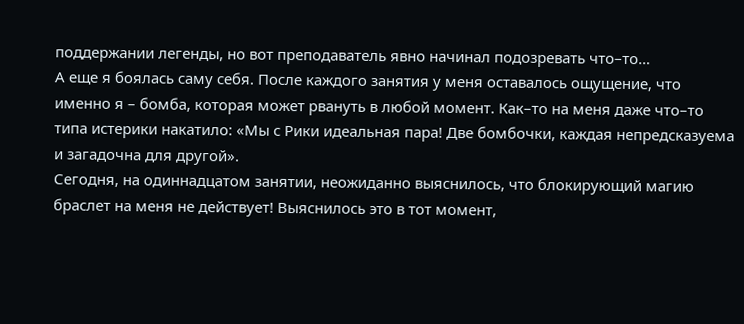поддержании легенды, но вот преподаватель явно начинал подозревать что–то…
А еще я боялась саму себя. После каждого занятия у меня оставалось ощущение, что именно я – бомба, которая может рвануть в любой момент. Как–то на меня даже что–то типа истерики накатило: «Мы с Рики идеальная пара! Две бомбочки, каждая непредсказуема и загадочна для другой».
Сегодня, на одиннадцатом занятии, неожиданно выяснилось, что блокирующий магию браслет на меня не действует! Выяснилось это в тот момент,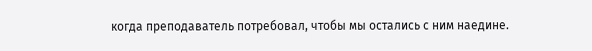когда преподаватель потребовал, чтобы мы остались с ним наедине.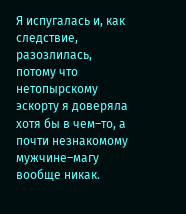Я испугалась и, как следствие, разозлилась, потому что нетопырскому эскорту я доверяла хотя бы в чем–то, а почти незнакомому мужчине–магу вообще никак.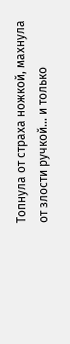Топнула от страха ножкой, махнула от злости ручкой… и только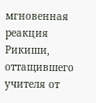мгновенная реакция Рикиши, оттащившего учителя от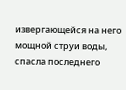извергающейся на него мощной струи воды, спасла последнего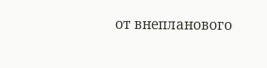от внепланового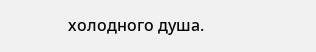холодного душа.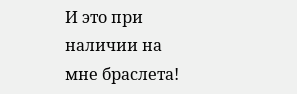И это при наличии на мне браслета!